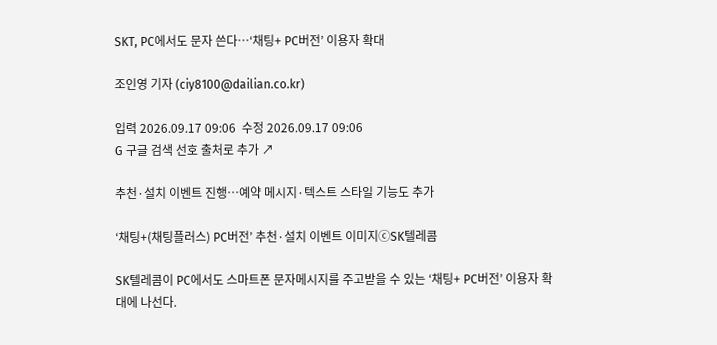SKT, PC에서도 문자 쓴다…‘채팅+ PC버전’ 이용자 확대

조인영 기자 (ciy8100@dailian.co.kr)

입력 2026.09.17 09:06  수정 2026.09.17 09:06
G 구글 검색 선호 출처로 추가 ↗

추천·설치 이벤트 진행…예약 메시지·텍스트 스타일 기능도 추가

‘채팅+(채팅플러스) PC버전’ 추천·설치 이벤트 이미지ⓒSK텔레콤

SK텔레콤이 PC에서도 스마트폰 문자메시지를 주고받을 수 있는 ‘채팅+ PC버전’ 이용자 확대에 나선다.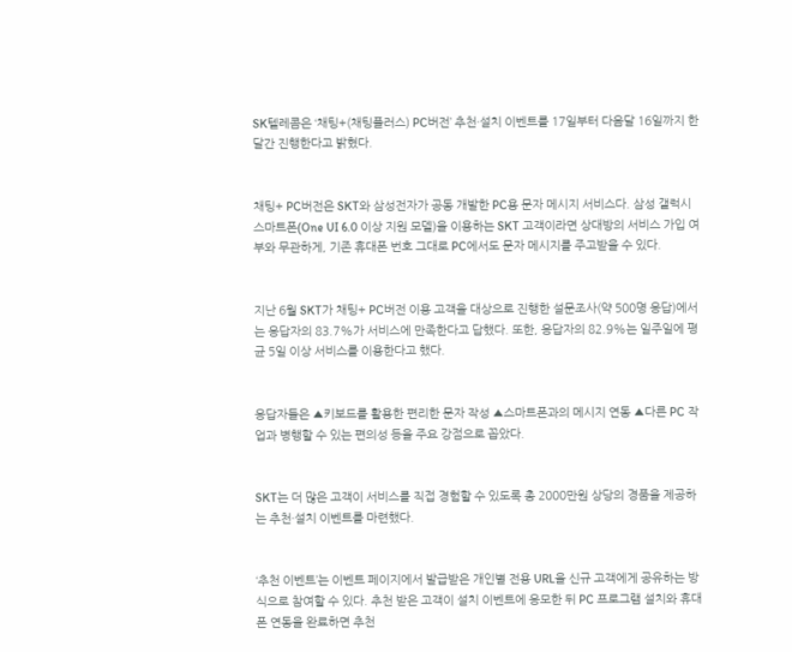SK텔레콤은 ‘채팅+(채팅플러스) PC버전’ 추천·설치 이벤트를 17일부터 다음달 16일까지 한 달간 진행한다고 밝혔다.


채팅+ PC버전은 SKT와 삼성전자가 공동 개발한 PC용 문자 메시지 서비스다. 삼성 갤럭시 스마트폰(One UI 6.0 이상 지원 모델)을 이용하는 SKT 고객이라면 상대방의 서비스 가입 여부와 무관하게, 기존 휴대폰 번호 그대로 PC에서도 문자 메시지를 주고받을 수 있다.


지난 6월 SKT가 채팅+ PC버전 이용 고객을 대상으로 진행한 설문조사(약 500명 응답)에서는 응답자의 83.7%가 서비스에 만족한다고 답했다. 또한, 응답자의 82.9%는 일주일에 평균 5일 이상 서비스를 이용한다고 했다.


응답자들은 ▲키보드를 활용한 편리한 문자 작성 ▲스마트폰과의 메시지 연동 ▲다른 PC 작업과 병행할 수 있는 편의성 등을 주요 강점으로 꼽았다.


SKT는 더 많은 고객이 서비스를 직접 경험할 수 있도록 총 2000만원 상당의 경품을 제공하는 추천·설치 이벤트를 마련했다.


‘추천 이벤트’는 이벤트 페이지에서 발급받은 개인별 전용 URL을 신규 고객에게 공유하는 방식으로 참여할 수 있다. 추천 받은 고객이 설치 이벤트에 응모한 뒤 PC 프로그램 설치와 휴대폰 연동을 완료하면 추천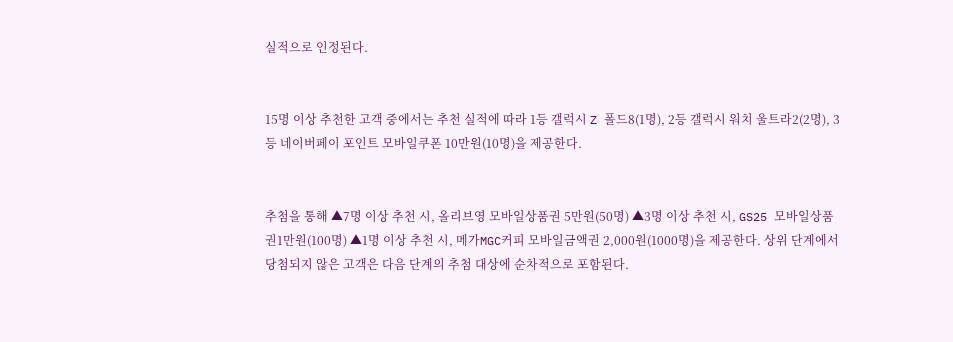실적으로 인정된다.


15명 이상 추천한 고객 중에서는 추천 실적에 따라 1등 갤럭시 Z 폴드8(1명), 2등 갤럭시 워치 울트라2(2명), 3등 네이버페이 포인트 모바일쿠폰 10만원(10명)을 제공한다.


추첨을 통해 ▲7명 이상 추천 시, 올리브영 모바일상품권 5만원(50명) ▲3명 이상 추천 시, GS25 모바일상품권1만원(100명) ▲1명 이상 추천 시, 메가MGC커피 모바일금액권 2,000원(1000명)을 제공한다. 상위 단계에서 당첨되지 않은 고객은 다음 단계의 추첨 대상에 순차적으로 포함된다.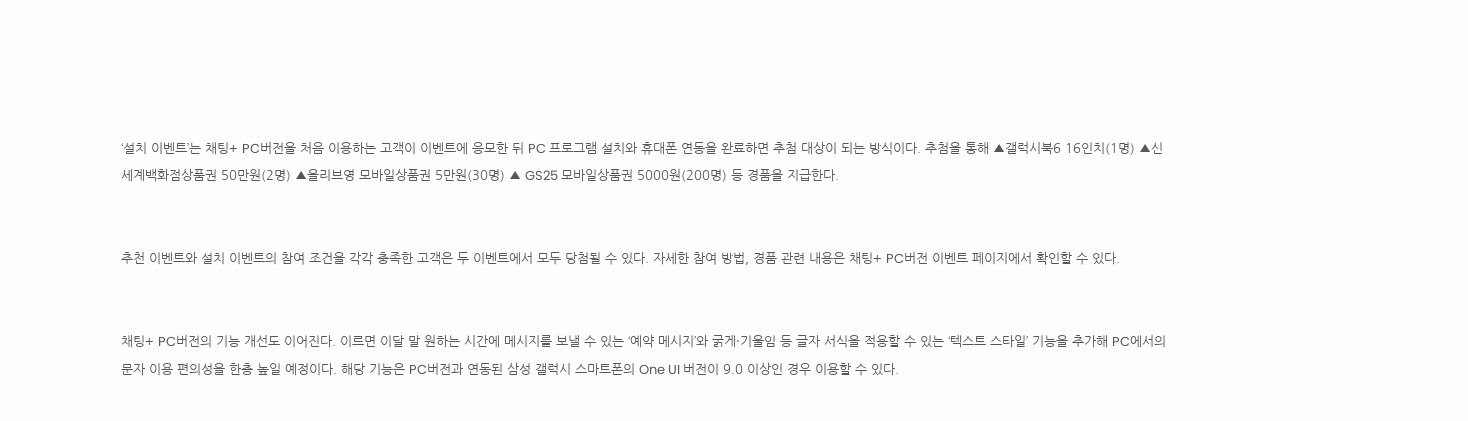‘설치 이벤트’는 채팅+ PC버전을 처음 이용하는 고객이 이벤트에 응모한 뒤 PC 프로그램 설치와 휴대폰 연동을 완료하면 추첨 대상이 되는 방식이다. 추첨을 통해 ▲갤럭시북6 16인치(1명) ▲신세계백화점상품권 50만원(2명) ▲올리브영 모바일상품권 5만원(30명) ▲ GS25 모바일상품권 5000원(200명) 등 경품을 지급한다.


추천 이벤트와 설치 이벤트의 참여 조건을 각각 충족한 고객은 두 이벤트에서 모두 당첨될 수 있다. 자세한 참여 방법, 경품 관련 내용은 채팅+ PC버전 이벤트 페이지에서 확인할 수 있다.


채팅+ PC버전의 기능 개선도 이어진다. 이르면 이달 말 원하는 시간에 메시지를 보낼 수 있는 ‘예약 메시지’와 굵게·기울임 등 글자 서식을 적용할 수 있는 ‘텍스트 스타일’ 기능을 추가해 PC에서의 문자 이용 편의성을 한층 높일 예정이다. 해당 기능은 PC버전과 연동된 삼성 갤럭시 스마트폰의 One UI 버전이 9.0 이상인 경우 이용할 수 있다.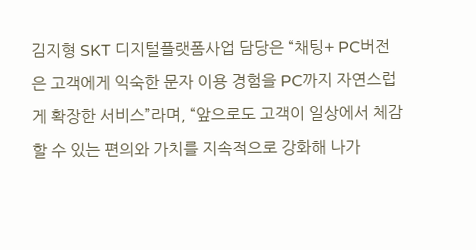김지형 SKT 디지털플랫폼사업 담당은 “채팅+ PC버전은 고객에게 익숙한 문자 이용 경험을 PC까지 자연스럽게 확장한 서비스”라며, “앞으로도 고객이 일상에서 체감할 수 있는 편의와 가치를 지속적으로 강화해 나가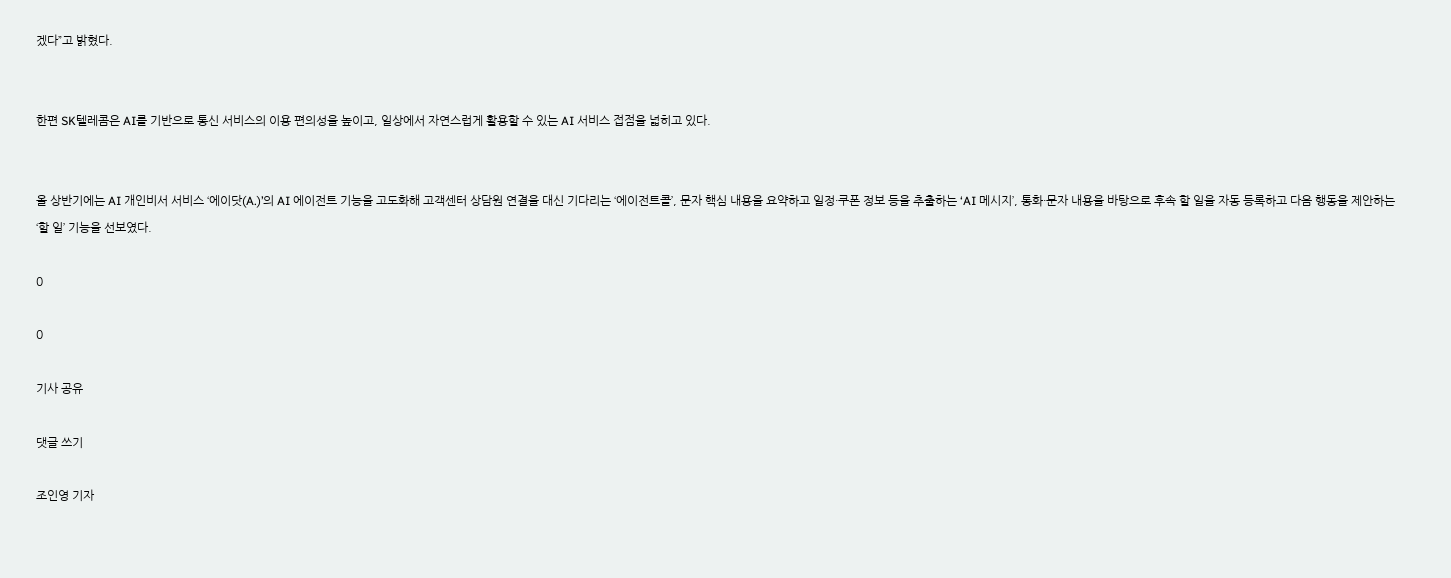겠다”고 밝혔다.


한편 SK텔레콤은 AI를 기반으로 통신 서비스의 이용 편의성을 높이고, 일상에서 자연스럽게 활용할 수 있는 AI 서비스 접점을 넓히고 있다.


올 상반기에는 AI 개인비서 서비스 ‘에이닷(A.)’의 AI 에이전트 기능을 고도화해 고객센터 상담원 연결을 대신 기다리는 ‘에이전트콜’, 문자 핵심 내용을 요약하고 일정·쿠폰 정보 등을 추출하는 ‘AI 메시지’, 통화·문자 내용을 바탕으로 후속 할 일을 자동 등록하고 다음 행동을 제안하는 ‘할 일’ 기능을 선보였다.

0

0

기사 공유

댓글 쓰기

조인영 기자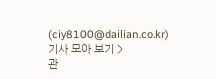(ciy8100@dailian.co.kr)
기사 모아 보기 >
관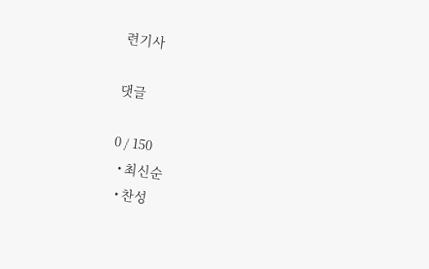련기사

댓글

0 / 150
  • 최신순
  • 찬성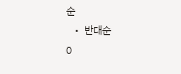순
  • 반대순
0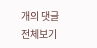개의 댓글 전체보기